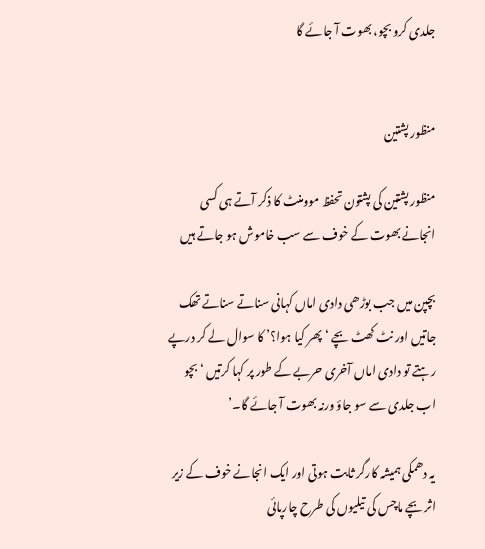جلدی کرو بچو، بھوت آ جائے گا


منظور پشتین

منظور پشتین کی پشتون تحفظ موومنٹ کا ذکر آتے ہی کسی انجانے بھوت کے خوف سے سب خاموش ہو جاتے ہیں

بچپن میں جب بوڑھی دادی اماں کہانی سناتے سناتے تھک جاتیں اور نٹ کھٹ بچے ‘پھر کیا ہوا؟’ کا سوال لے کر درپے رہتے تو دادی اماں آخری حربے کے طور پر کہا کرتیں ‘بچو اب جلدی سے سو جاؤ ورنہ بھوت آ جائے گا۔’

یہ دھمکی ہمیشہ کارگر ثابت ہوتی اور ایک انجانے خوف کے زیر اثر بچے ماچس کی تیلیوں کی طرح چارپائی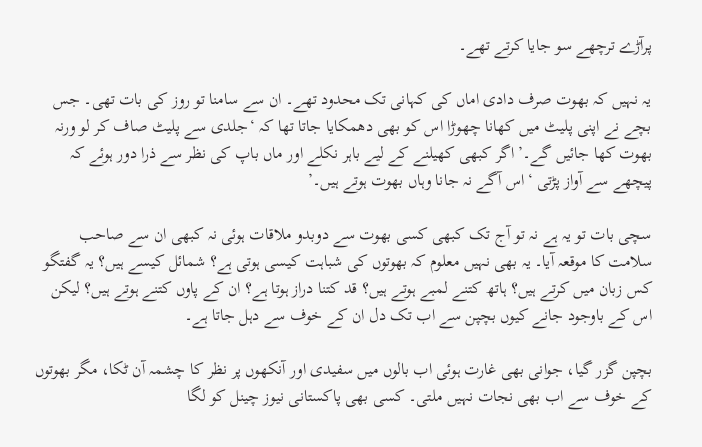پرآڑے ترچھے سو جایا کرتے تھے۔

یہ نہیں کہ بھوت صرف دادی اماں کی کہانی تک محدود تھے۔ ان سے سامنا تو روز کی بات تھی۔ جس بچے نے اپنی پلیٹ میں کھانا چھوڑا اس کو بھی دھمکایا جاتا تھا کہ ‘جلدی سے پلیٹ صاف کر لو ورنہ بھوت کھا جائیں گے۔’ اگر کبھی کھیلنے کے لیے باہر نکلے اور ماں باپ کی نظر سے ذرا دور ہوئے کہ پیچھے سے آواز پڑتی ‘اس آگے نہ جانا وہاں بھوت ہوتے ہیں۔’

سچی بات تو یہ ہے نہ تو آج تک کبھی کسی بھوت سے دوبدو ملاقات ہوئی نہ کبھی ان سے صاحب سلامت کا موقعہ آیا۔ یہ بھی نہیں معلوم کہ بھوتوں کی شباہت کیسی ہوتی ہے؟ شمائل کیسے ہیں؟ یہ گفتگو کس زبان میں کرتے ہیں؟ ہاتھ کتنے لمبے ہوتے ہیں؟ قد کتنا دراز ہوتا ہے؟ ان کے پاوں کتنے ہوتے ہیں؟ لیکن اس کے باوجود جانے کیوں بچپن سے اب تک دل ان کے خوف سے دہل جاتا ہے۔

بچپن گزر گیا، جوانی بھی غارت ہوئی اب بالوں میں سفیدی اور آنکھوں پر نظر کا چشمہ آن ٹکا، مگر بھوتوں کے خوف سے اب بھی نجات نہیں ملتی۔ کسی بھی پاکستانی نیوز چینل کو لگا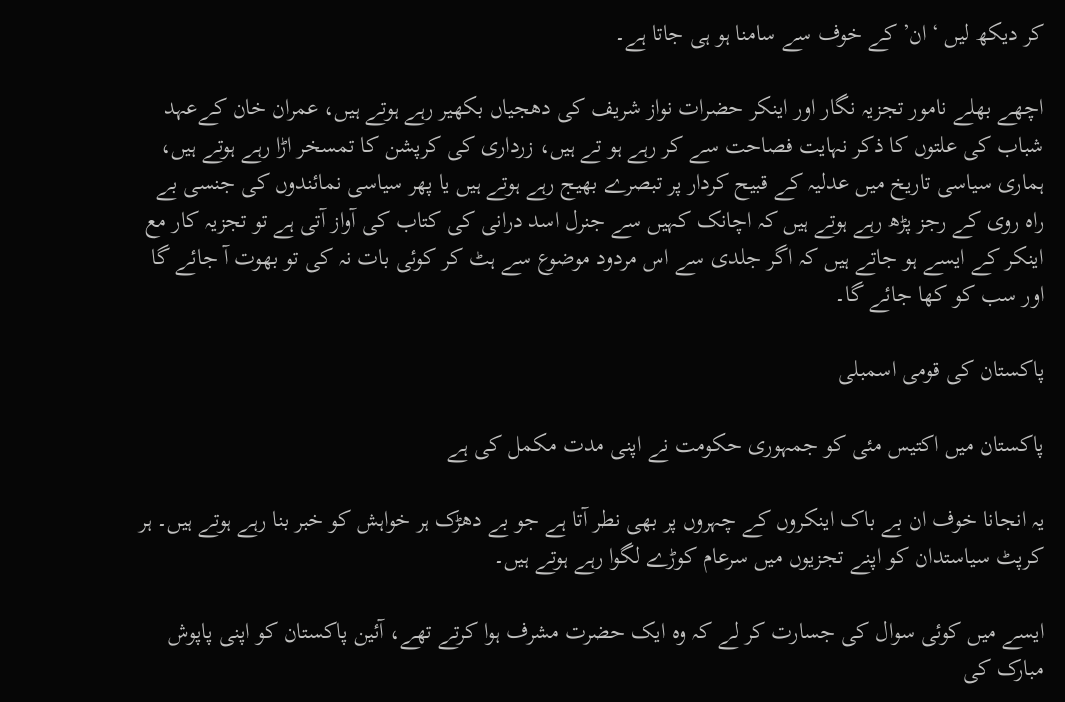کر دیکھ لیں ‘ان’ کے خوف سے سامنا ہو ہی جاتا ہے۔

اچھے بھلے نامور تجزیہ نگار اور اینکر حضرات نواز شریف کی دھجیاں بکھیر رہے ہوتے ہیں، عمران خان کےعہد شباب کی علتوں کا ذکر نہایت فصاحت سے کر رہے ہو تے ہیں، زرداری کی کرپشن کا تمسخر اڑا رہے ہوتے ہیں، ہماری سیاسی تاریخ میں عدلیہ کے قبیح کردار پر تبصرے بھیج رہے ہوتے ہیں یا پھر سیاسی نمائندوں کی جنسی بے راہ روی کے رجز پڑھ رہے ہوتے ہیں کہ اچانک کہیں سے جنرل اسد درانی کی کتاب کی آواز آتی ہے تو تجزیہ کار مع اینکر کے ایسے ہو جاتے ہیں کہ اگر جلدی سے اس مردود موضوع سے ہٹ کر کوئی بات نہ کی تو بھوت آ جائے گا اور سب کو کھا جائے گا۔

پاکستان کی قومی اسمبلی

پاکستان میں اکتیس مئی کو جمہوری حکومت نے اپنی مدت مکمل کی ہے

یہ انجانا خوف ان بے باک اینکروں کے چہروں پر بھی نطر آتا ہے جو بے دھڑک ہر خواہش کو خبر بنا رہے ہوتے ہیں۔ ہر کرپٹ سیاستدان کو اپنے تجزیوں میں سرعام کوڑے لگوا رہے ہوتے ہیں۔

ایسے میں کوئی سوال کی جسارت کر لے کہ وہ ایک حضرت مشرف ہوا کرتے تھے، آئین پاکستان کو اپنی پاپوش مبارک کی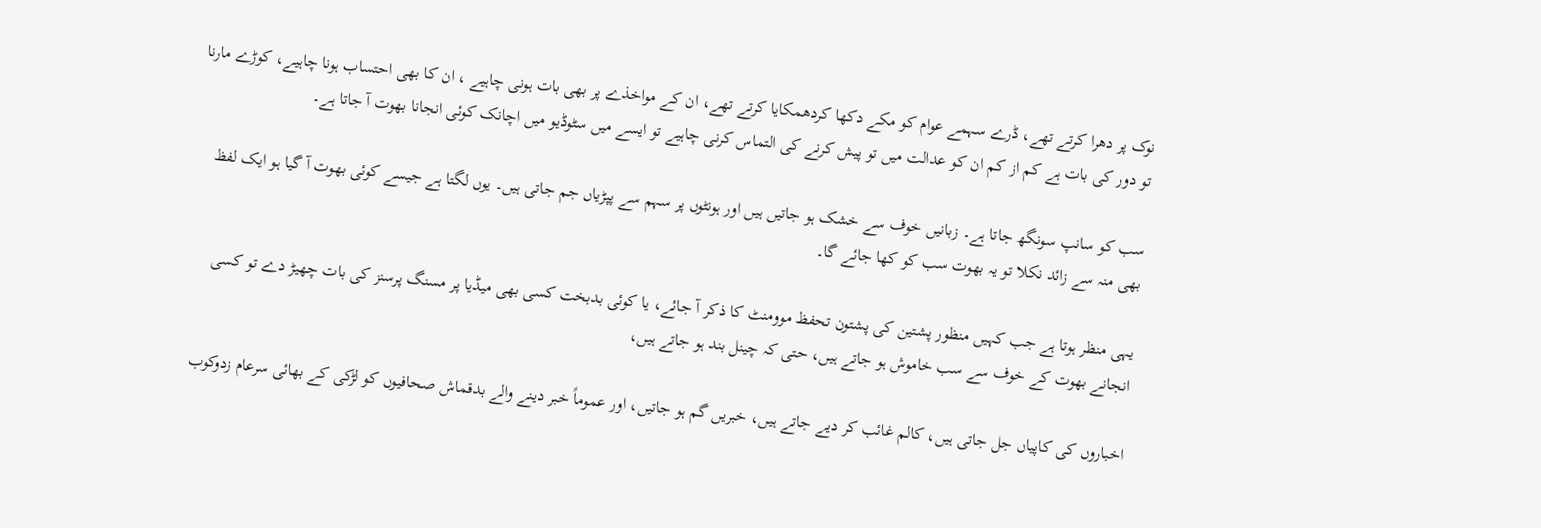نوک پر دھرا کرتے تھے، ڈرے سہمے عوام کو مکے دکھا کردھمکایا کرتے تھے، ان کے مواخذے پر بھی بات ہونی چاہیے ، ان کا بھی احتساب ہونا چاہیے، کوڑے مارنا تو دور کی بات ہے کم از کم ان کو عدالت میں تو پیش کرنے کی التماس کرنی چاہیے تو ایسے میں سٹوڈیو میں اچانک کوئی انجانا بھوت آ جاتا ہے۔

سب کو سانپ سونگھ جاتا ہے۔ زبانیں خوف سے خشک ہو جاتیں ہیں اور ہونٹوں پر سہم سے پپڑیاں جم جاتی ہیں۔ یوں لگتا ہے جیسے کوئی بھوت آ گیا ہو ایک لفظ بھی منہ سے زائد نکلا تو یہ بھوت سب کو کھا جائے گا۔

یہی منظر ہوتا ہے جب کہیں منظور پشتین کی پشتون تحفظ موومنٹ کا ذکر آ جائے، یا کوئی بدبخت کسی بھی میڈیا پر مسنگ پرسنز کی بات چھیڑ دے تو کسی انجانے بھوت کے خوف سے سب خاموش ہو جاتے ہیں، حتی کہ چینل بند ہو جاتے ہیں،

اخباروں کی کاپیاں جل جاتی ہیں، کالم غائب کر دیے جاتے ہیں، خبریں گم ہو جاتیں، اور عموماً خبر دینے والے بدقماش صحافیوں کو لڑکی کے بھائی سرعام زدوکوب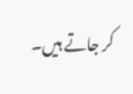کر جاتے ہیں۔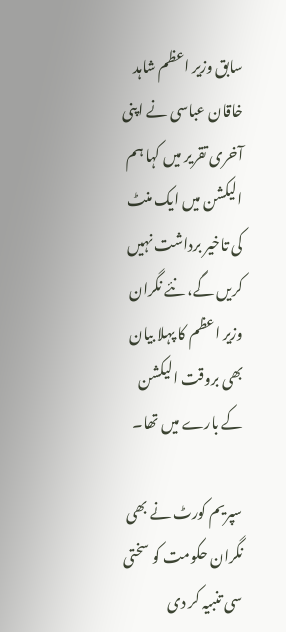سابق وزیر اعظم شاہد خاقان عباسی نے اپنی آخری تقریر میں کہا ہم الیکشن میں ایک منٹ کی تاخیر برداشت نہیں کریں گے، نئے نگران وزیر اعظم کا پہلا بیان بھی بروقت الیکشن کے بارے میں تھا۔

سپریم کورٹ نے بھی نگران حکومت کو سختی سی تنبیہ کر دی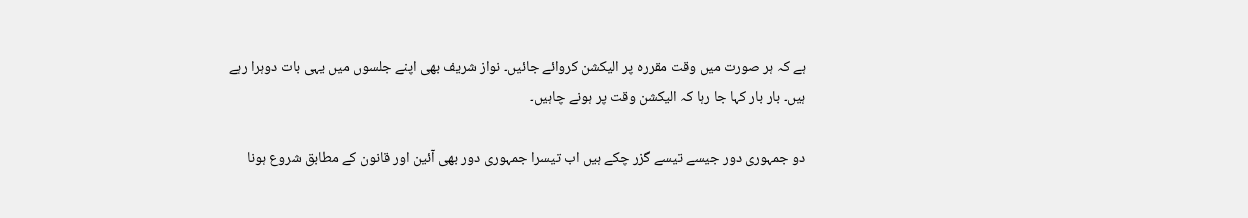ہے کہ ہر صورت میں وقت مقررہ پر الیکشن کروائے جائیں۔ نواز شریف بھی اپنے جلسوں میں یہی بات دوہرا رہے ہیں۔ بار بار کہا جا رہا کہ الیکشن وقت پر ہونے چاہیں۔

دو جمہوری دور جیسے تیسے گزر چکے ہیں اب تیسرا جمہوری دور بھی آئین اور قانون کے مطابق شروع ہونا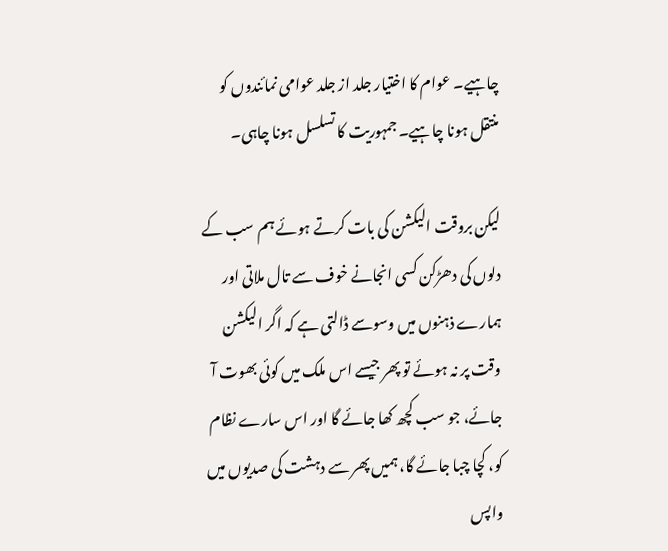چاہیے۔ عوام کا اختیار جلد از جلد عوامی نمائندوں کو منتقل ہونا چاہیے۔ جمہوریت کا تسلسل ہونا چاہی۔

لیکن بروقت الیکشن کی بات کرتے ہوئے ہم سب کے دلوں کی دھڑکن کسی انجانے خوف سے تال ملاتی اور ہمارے ذہنوں میں وسوسے ڈالتی ہے کہ اگر الیکشن وقت پر نہ ہوئے تو پھر جیسے اس ملک میں کوئی بھوت آ جائے، جو سب کچھ کھا جائے گا اور اس سارے نظام کو، کچا چبا جائے گا، ہمیں پھر سے دہشت کی صدیوں میں واپس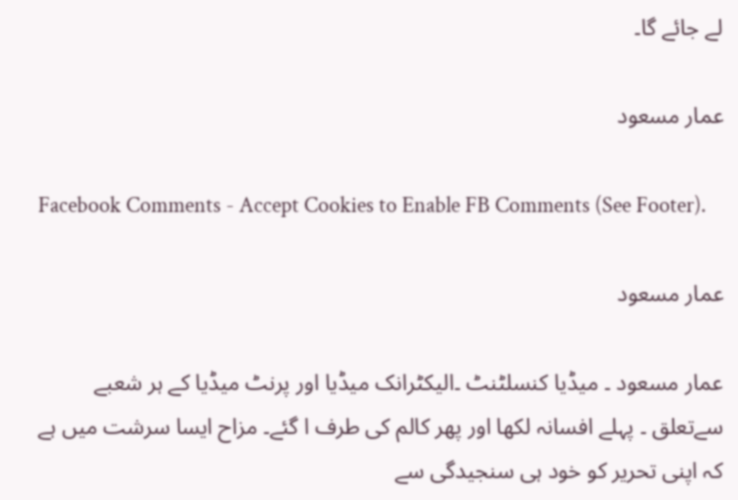لے جائے گا۔

عمار مسعود

Facebook Comments - Accept Cookies to Enable FB Comments (See Footer).

عمار مسعود

عمار مسعود ۔ میڈیا کنسلٹنٹ ۔الیکٹرانک میڈیا اور پرنٹ میڈیا کے ہر شعبے سےتعلق ۔ پہلے افسانہ لکھا اور پھر کالم کی طرف ا گئے۔ مزاح ایسا سرشت میں ہے کہ اپنی تحریر کو خود ہی سنجیدگی سے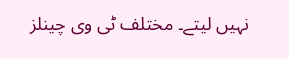نہیں لیتے۔ مختلف ٹی وی چینلز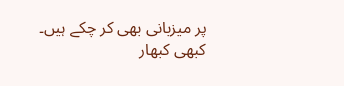پر میزبانی بھی کر چکے ہیں۔ کبھی کبھار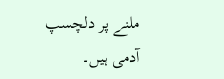ملنے پر دلچسپ آدمی ہیں۔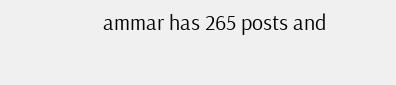ammar has 265 posts and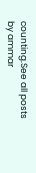counting.See all posts by ammar